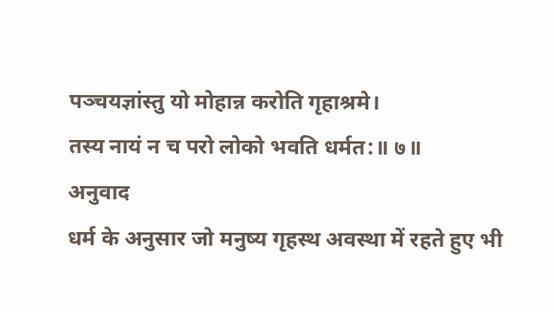पञ्चयज्ञांस्तु यो मोहान्न करोति गृहाश्रमे।
तस्य नायं न च परो लोको भवति धर्मत:॥ ७॥
अनुवाद
धर्म के अनुसार जो मनुष्य गृहस्थ अवस्था में रहते हुए भी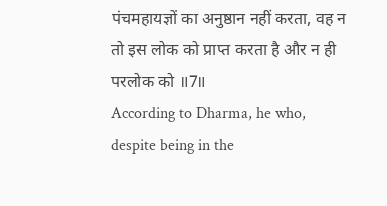पंचमहायज्ञों का अनुष्ठान नहीं करता, वह न तो इस लोक को प्राप्त करता है और न ही परलोक को ॥7॥
According to Dharma, he who, despite being in the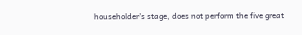householder's stage, does not perform the five great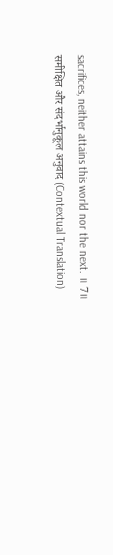sacrifices, neither attains this world nor the next. ॥ 7॥
समीक्षित और संदर्भानुकूल अनुवाद (Contextual Translation)